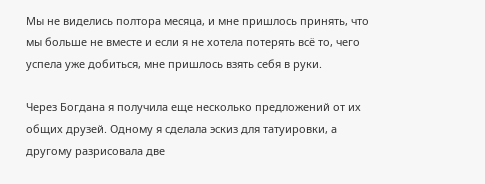Мы не виделись полтора месяца, и мне пришлось принять, что мы больше не вместе и если я не хотела потерять всё то, чего успела уже добиться, мне пришлось взять себя в руки.

Через Богдана я получила еще несколько предложений от их общих друзей. Одному я сделала эскиз для татуировки, а другому разрисовала две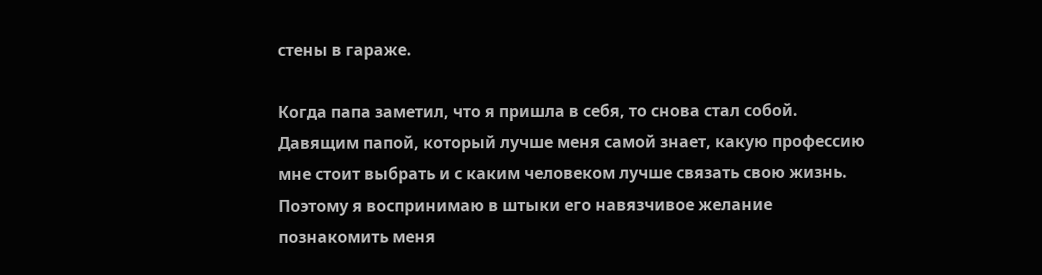стены в гараже.

Когда папа заметил, что я пришла в себя, то снова стал собой. Давящим папой, который лучше меня самой знает, какую профессию мне стоит выбрать и с каким человеком лучше связать свою жизнь. Поэтому я воспринимаю в штыки его навязчивое желание познакомить меня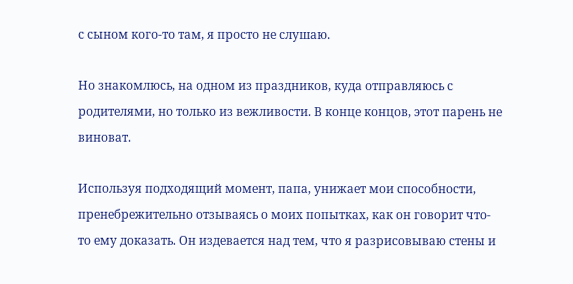с сыном кого-то там, я просто не слушаю.

Но знакомлюсь, на одном из праздников, куда отправляюсь с родителями, но только из вежливости. В конце концов, этот парень не виноват.

Используя подходящий момент, папа, унижает мои способности, пренебрежительно отзываясь о моих попытках, как он говорит что-то ему доказать. Он издевается над тем, что я разрисовываю стены и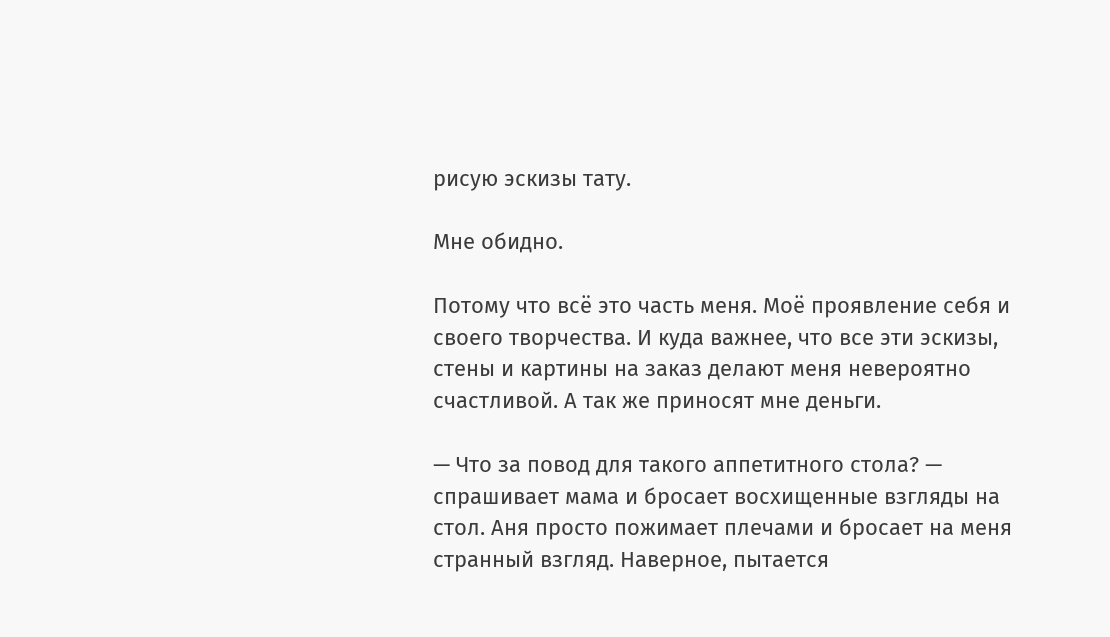рисую эскизы тату.

Мне обидно.

Потому что всё это часть меня. Моё проявление себя и своего творчества. И куда важнее, что все эти эскизы, стены и картины на заказ делают меня невероятно счастливой. А так же приносят мне деньги.

— Что за повод для такого аппетитного стола? — спрашивает мама и бросает восхищенные взгляды на стол. Аня просто пожимает плечами и бросает на меня странный взгляд. Наверное, пытается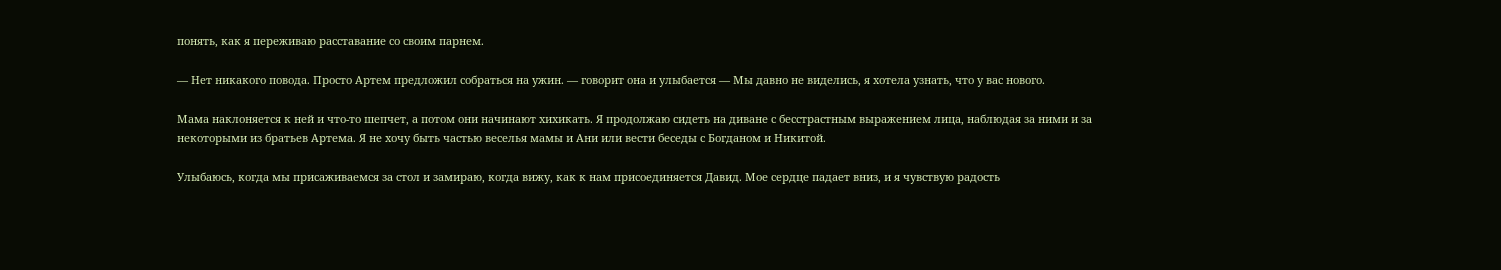понять, как я переживаю расставание со своим парнем.

— Нет никакого повода. Просто Артем предложил собраться на ужин. — говорит она и улыбается — Мы давно не виделись, я хотела узнать, что у вас нового.

Мама наклоняется к ней и что-то шепчет, а потом они начинают хихикать. Я продолжаю сидеть на диване с бесстрастным выражением лица, наблюдая за ними и за некоторыми из братьев Артема. Я не хочу быть частью веселья мамы и Ани или вести беседы с Богданом и Никитой.

Улыбаюсь, когда мы присаживаемся за стол и замираю, когда вижу, как к нам присоединяется Давид. Мое сердце падает вниз, и я чувствую радость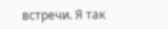встречи. Я так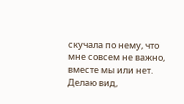скучала по нему, что мне совсем не важно, вместе мы или нет. Делаю вид,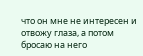что он мне не интересен и отвожу глаза, а потом бросаю на него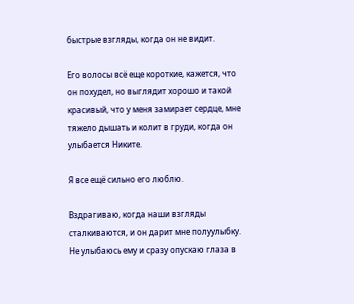быстрые взгляды, когда он не видит.

Его волосы всё еще короткие, кажется, что он похудел, но выглядит хорошо и такой красивый, что у меня замирает сердце, мне тяжело дышать и колит в груди, когда он улыбается Никите.

Я все ещё сильно его люблю.

Вздрагиваю, когда наши взгляды сталкиваются, и он дарит мне полуулыбку. Не улыбаюсь ему и сразу опускаю глаза в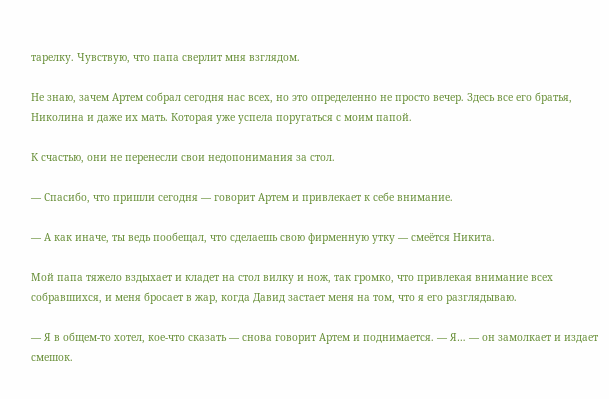тарелку. Чувствую, что папа сверлит мня взглядом.

Не знаю, зачем Артем собрал сегодня нас всех, но это определенно не просто вечер. Здесь все его братья, Николина и даже их мать. Которая уже успела поругаться с моим папой.

К счастью, они не перенесли свои недопонимания за стол.

— Спасибо, что пришли сегодня — говорит Артем и привлекает к себе внимание.

— А как иначе, ты ведь пообещал, что сделаешь свою фирменную утку — смеётся Никита.

Мой папа тяжело вздыхает и кладет на стол вилку и нож, так громко, что привлекая внимание всех собравшихся, и меня бросает в жар, когда Давид застает меня на том, что я его разглядываю.

— Я в общем-то хотел, кое-что сказать — снова говорит Артем и поднимается. — Я… — он замолкает и издает смешок.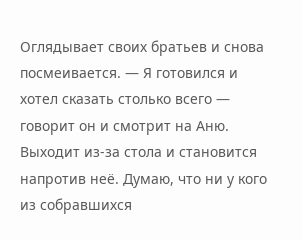Оглядывает своих братьев и снова посмеивается. — Я готовился и хотел сказать столько всего — говорит он и смотрит на Аню. Выходит из-за стола и становится напротив неё. Думаю, что ни у кого из собравшихся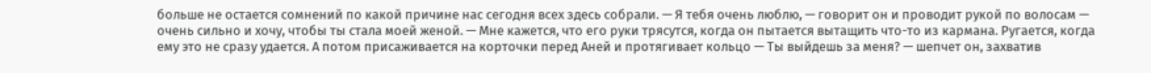больше не остается сомнений по какой причине нас сегодня всех здесь собрали. — Я тебя очень люблю, — говорит он и проводит рукой по волосам — очень сильно и хочу, чтобы ты стала моей женой. — Мне кажется, что его руки трясутся, когда он пытается вытащить что-то из кармана. Ругается, когда ему это не сразу удается. А потом присаживается на корточки перед Аней и протягивает кольцо — Ты выйдешь за меня? — шепчет он, захватив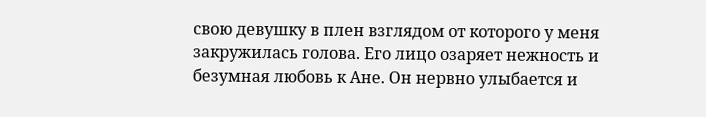свою девушку в плен взглядом от которого у меня закружилась голова. Его лицо озаряет нежность и безумная любовь к Ане. Он нервно улыбается и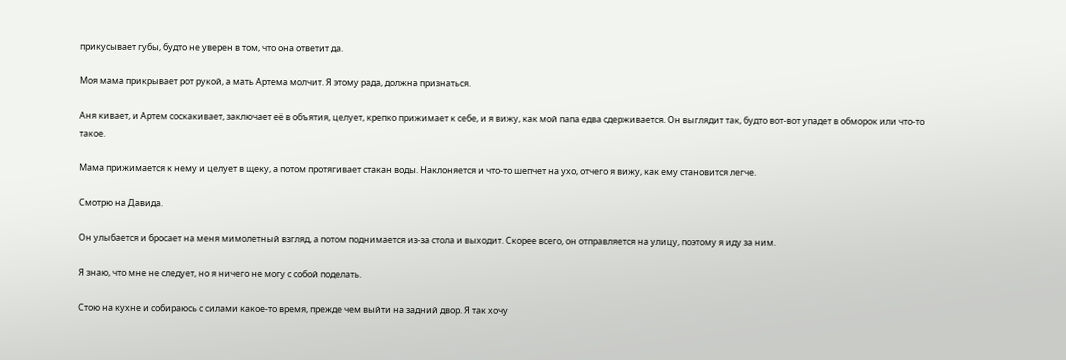прикусывает губы, будто не уверен в том, что она ответит да.

Моя мама прикрывает рот рукой, а мать Артема молчит. Я этому рада, должна признаться.

Аня кивает, и Артем соскакивает, заключает её в объятия, целует, крепко прижимает к себе, и я вижу, как мой папа едва сдерживается. Он выглядит так, будто вот-вот упадет в обморок или что-то такое.

Мама прижимается к нему и целует в щеку, а потом протягивает стакан воды. Наклоняется и что-то шепчет на ухо, отчего я вижу, как ему становится легче.

Смотрю на Давида.

Он улыбается и бросает на меня мимолетный взгляд, а потом поднимается из-за стола и выходит. Скорее всего, он отправляется на улицу, поэтому я иду за ним.

Я знаю, что мне не следует, но я ничего не могу с собой поделать.

Стою на кухне и собираюсь с силами какое-то время, прежде чем выйти на задний двор. Я так хочу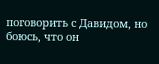поговорить с Давидом, но боюсь, что он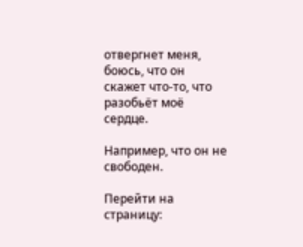отвергнет меня, боюсь, что он скажет что-то, что разобьёт моё сердце.

Например, что он не свободен.

Перейти на страницу: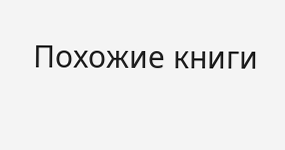Похожие книги